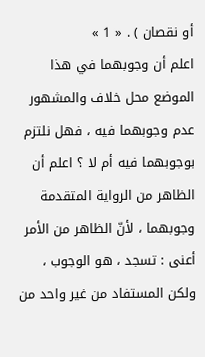أو نقصان ) . « 1 »
اعلم أن وجوبهما في هذا الموضع محل خلاف والمشهور عدم وجوبهما فيه ، فهل نلتزم بوجوبهما فيه أم لا ؟ اعلم أن الظاهر من الرواية المتقدمة وجوبهما ، لأنّ الظاهر من الأمر أعنى : تسجد ، هو الوجوب ، ولكن المستفاد من غير واحد من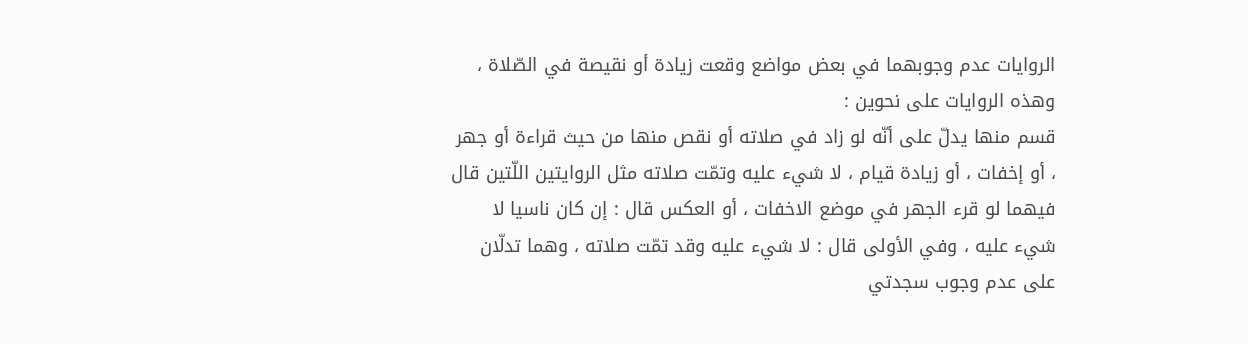الروايات عدم وجوبهما في بعض مواضع وقعت زيادة أو نقيصة في الصّلاة ، وهذه الروايات على نحوين :
قسم منها يدلّ على أنّه لو زاد في صلاته أو نقص منها من حيث قراءة أو جهر ، أو إخفات ، أو زيادة قيام ، لا شيء عليه وتمّت صلاته مثل الروايتين اللّتين قال فيهما لو قرء الجهر في موضع الاخفات ، أو العكس قال : إن كان ناسيا لا شيء عليه ، وفي الأولى قال : لا شيء عليه وقد تمّت صلاته ، وهما تدلّان على عدم وجوب سجدتي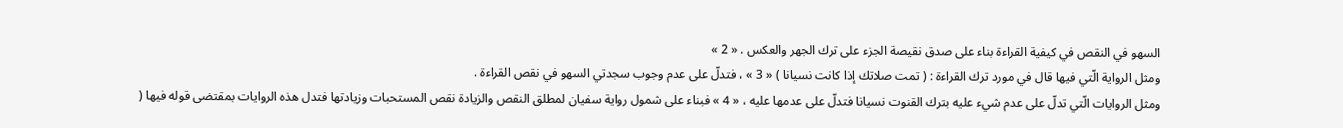السهو في النقص في كيفية القراءة بناء على صدق نقيصة الجزء على ترك الجهر والعكس . « 2 »
ومثل الرواية الّتي فيها قال في مورد ترك القراءة : ( تمت صلاتك إذا كانت نسيانا ) « 3 » ، فتدلّ على عدم وجوب سجدتي السهو في نقص القراءة .
ومثل الروايات الّتي تدلّ على عدم شيء عليه بترك القنوت نسيانا فتدلّ على عدمها عليه ، « 4 » فبناء على شمول رواية سفيان لمطلق النقص والزيادة نقص المستحبات وزيادتها فتدل هذه الروايات بمقتضى قوله فيها (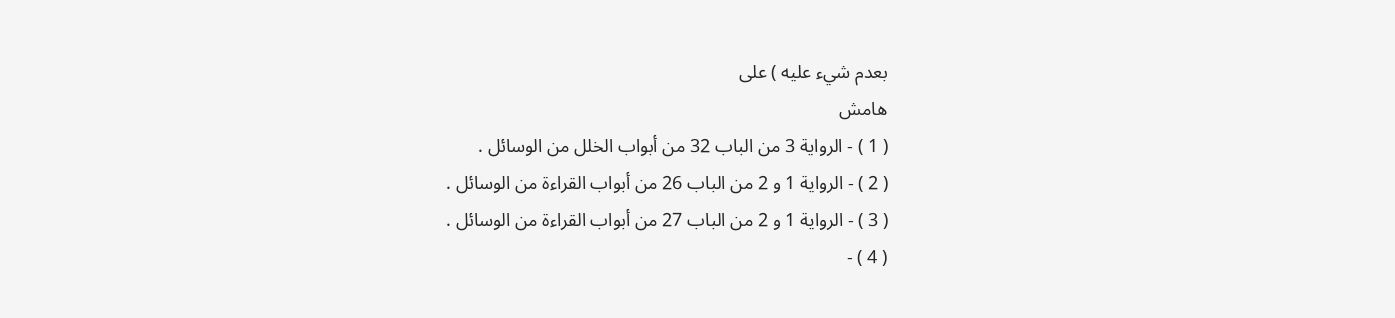بعدم شيء عليه ) على
هامش
( 1 ) - الرواية 3 من الباب 32 من أبواب الخلل من الوسائل .
( 2 ) - الرواية 1 و 2 من الباب 26 من أبواب القراءة من الوسائل .
( 3 ) - الرواية 1 و 2 من الباب 27 من أبواب القراءة من الوسائل .
( 4 ) -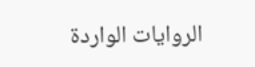الروايات الواردة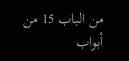من الباب 15 من أبواب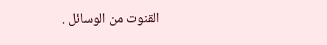القنوت من الوسائل .